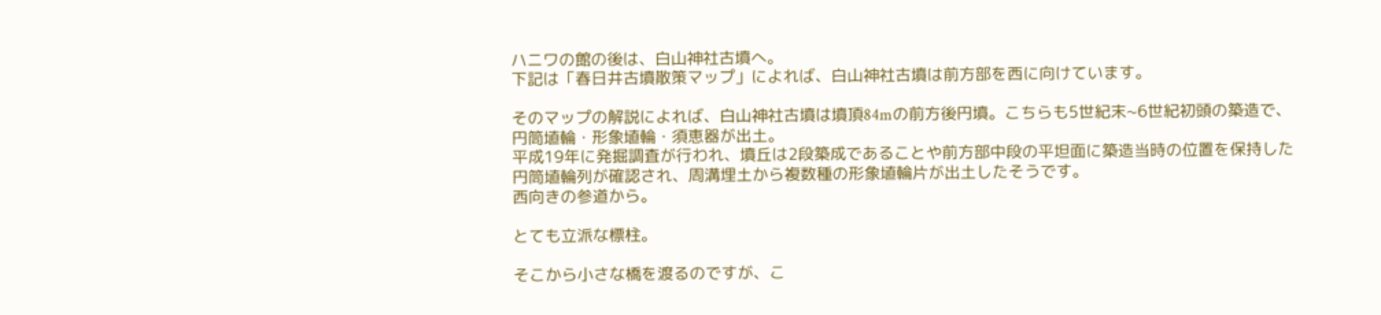ハニワの館の後は、白山神社古墳へ。
下記は「春日井古墳散策マップ」によれば、白山神社古墳は前方部を西に向けています。

そのマップの解説によれば、白山神社古墳は墳頂84mの前方後円墳。こちらも5世紀末~6世紀初頭の築造で、円筒埴輪・形象埴輪・須恵器が出土。
平成19年に発掘調査が行われ、墳丘は2段築成であることや前方部中段の平坦面に築造当時の位置を保持した円筒埴輪列が確認され、周溝埋土から複数種の形象埴輪片が出土したそうです。
西向きの参道から。

とても立派な標柱。

そこから小さな橋を渡るのですが、こ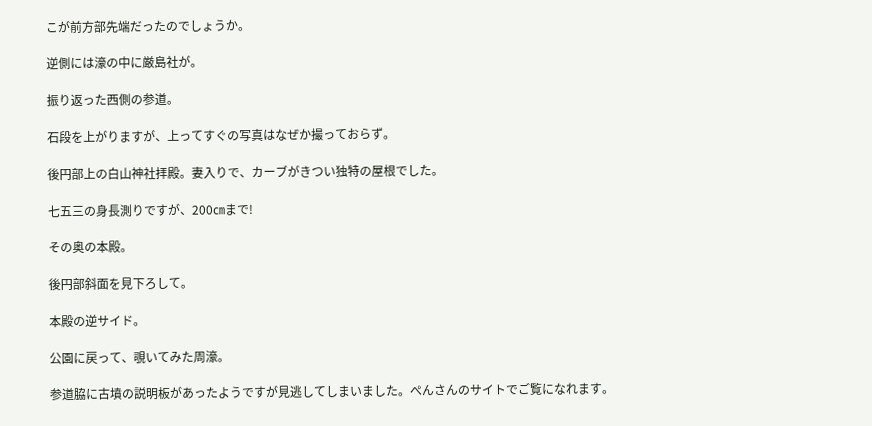こが前方部先端だったのでしょうか。

逆側には濠の中に厳島社が。

振り返った西側の参道。

石段を上がりますが、上ってすぐの写真はなぜか撮っておらず。

後円部上の白山神社拝殿。妻入りで、カーブがきつい独特の屋根でした。

七五三の身長測りですが、200㎝まで!

その奥の本殿。

後円部斜面を見下ろして。

本殿の逆サイド。

公園に戻って、覗いてみた周濠。

参道脇に古墳の説明板があったようですが見逃してしまいました。ぺんさんのサイトでご覧になれます。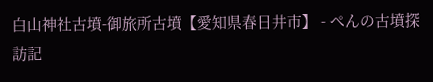白山神社古墳-御旅所古墳【愛知県春日井市】 - ぺんの古墳探訪記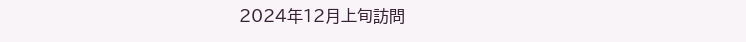2024年12月上旬訪問